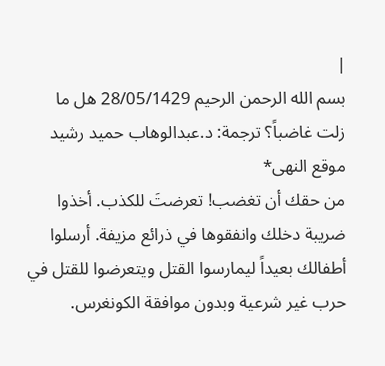|
بسم الله الرحمن الرحيم 28/05/1429 هل ما زلت غاضباً؟ ترجمة: د.عبدالوهاب حميد رشيد
موقع النهى*
من حقك أن تغضب! تعرضتَ للكذب. أخذوا ضريبة دخلك وانفقوها في ذرائع مزيفة. أرسلوا أطفالك بعيداً ليمارسوا القتل ويتعرضوا للقتل في حرب غير شرعية وبدون موافقة الكونغرس.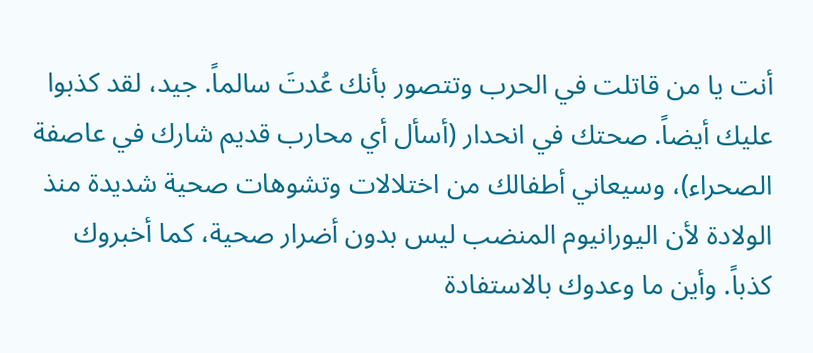أنت يا من قاتلت في الحرب وتتصور بأنك عُدتَ سالماً. جيد، لقد كذبوا عليك أيضاً. صحتك في انحدار (أسأل أي محارب قديم شارك في عاصفة الصحراء)، وسيعاني أطفالك من اختلالات وتشوهات صحية شديدة منذ الولادة لأن اليورانيوم المنضب ليس بدون أضرار صحية، كما أخبروك كذباً. وأين ما وعدوك بالاستفادة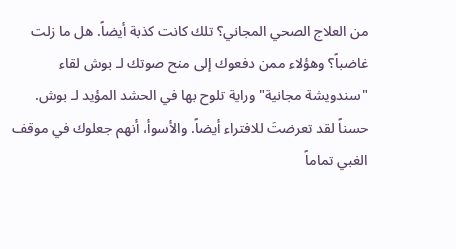من العلاج الصحي المجاني؟ تلك كانت كذبة أيضاً. هل ما زلت غاضباً؟ وهؤلاء ممن دفعوك إلى منح صوتك لـ بوش لقاء "سندويشة مجانية" وراية تلوح بها في الحشد المؤيد لـ بوش. حسناً لقد تعرضتَ للافتراء أيضاً. والأسوأ، أنهم جعلوك في موقف الغبي تماماً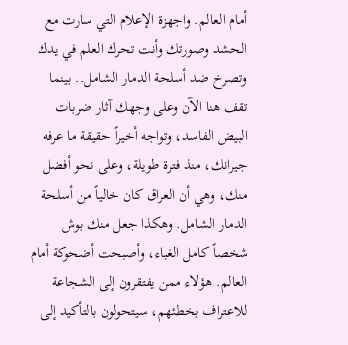أمام العالم. واجهزة الإعلام التي سارت مع الحشد وصورتك وأنت تحرك العلم في يدك وتصرخ ضد أسلحة الدمار الشامل.. بينما تقف هنا الآن وعلى وجهك آثار ضربات البيض الفاسد، وتواجه أخيراً حقيقة ما عرفه جيرانك، منذ فترة طويلة، وعلى نحو أفضل منك، وهي أن العراق كان خالياً من أسلحة الدمار الشامل. وهكذا جعل منك بوش شخصاً كامل الغباء، وأصبحت أضحوكة أمام العالم. هؤلاء ممن يفتقرون إلى الشجاعة للاعتراف بخطئهم، سيتحولون بالتأكيد إلى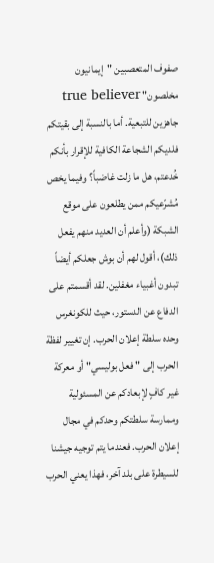صفوف المتعصبين "إيمانيون مخلصون" true believer جاهزين للتبعية. أما بالنسبة إلى بقيتكم فلديكم الشجاعة الكافية للإقرار بأنكم خُدعتم، هل ما زلت غاضباً؟ وفيما يخص مُشرّعيكم ممن يطلعون على موقع الشبكة (وأعلم أن العديد منهم يفعل ذلك)، أقول لهم أن بوش جعلكم أيضاً تبدون أغبياء مغفلين. لقد أقسمتم على الدفاع عن الدستور، حيث للكونغرس وحده سلطة إعلان الحرب. إن تغيير لفظة الحرب إلى " فعل بوليسي" أو معركة غير كافٍ لإبعادكم عن المسئولية وممارسة سلطتكم وحدكم في مجال إعلان الحرب. فعندما يتم توجيه جيشنا للسيطرة على بلد آخر، فهذا يعني الحرب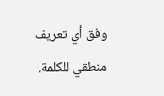وفق أي تعريف منطقي للكلمة.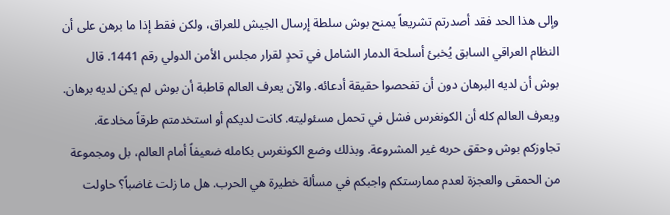وإلى هذا الحد فقد أصدرتم تشريعاً يمنح بوش سلطة إرسال الجيش للعراق، ولكن فقط إذا ما برهن على أن النظام العراقي السابق يُخبئ أسلحة الدمار الشامل في تحدٍ لقرار مجلس الأمن الدولي رقم 1441. قال بوش أن لديه البرهان دون أن تفحصوا حقيقة أدعائه. والآن يعرف العالم قاطبة أن بوش لم يكن لديه برهان. ويعرف العالم كله أن الكونغرس فشل في تحمل مسئوليته. كانت لديكم أو استخدمتم طرقاً مخادعة. تجاوزكم بوش وحقق حربه غير المشروعة. وبذلك وضع الكونغرس بكامله ضعيفاً أمام العالم، بل ومجموعة من الحمقى والعجزة لعدم ممارستكم واجبكم في مسألة خطيرة هي الحرب. هل ما زلت غاضباً؟ حاولت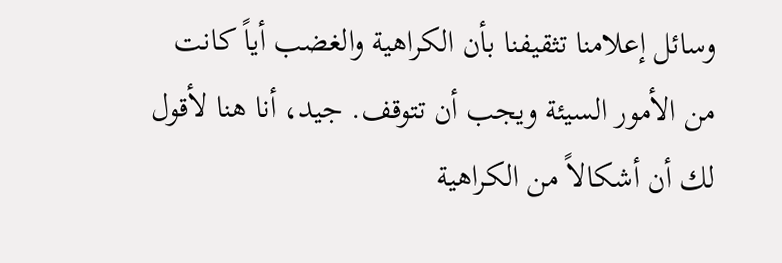وسائل إعلامنا تثقيفنا بأن الكراهية والغضب أياً كانت من الأمور السيئة ويجب أن تتوقف. جيد، أنا هنا لأقول لك أن أشكالاً من الكراهية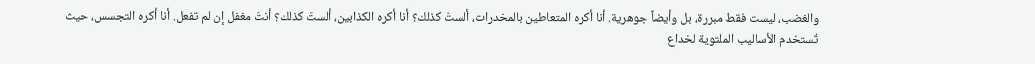والغضب، ليست فقط مبررة، بل وأيضاً جوهرية. أنا أكره المتعاطين بالمخدرات، ألستَ كذلك؟ أنا أكره الكذابين، ألستَ كذلك؟ أنتَ مغفل إن لم تفعل. أنا أكره التجسس، حيث تُستخدم الأساليب الملتوية لخداع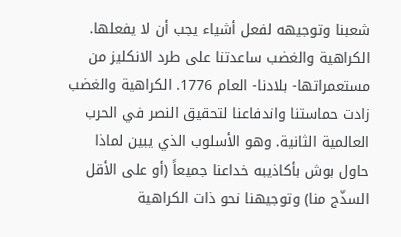شعبنا وتوجيهه لفعل أشياء يجب أن لا يفعلها. الكراهية والغضب ساعدتنا على طرد الانكليز من مستعمراتها- بلادنا- العام 1776. الكراهية والغضب زادت حماستنا واندفاعنا لتحقيق النصر في الحرب العالمية الثانية. وهو الأسلوب الذي يبين لماذا حاول بوش بأكاذيبه خداعنا جميعاً (أو على الأقل السذّج منا) وتوجيهنا نحو ذات الكراهية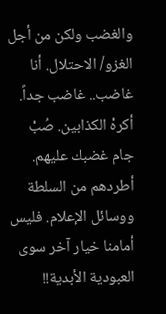والغضب ولكن من أجل الغزو/ الاحتلال. أنا غاضب.. غاضب جداً. أكرهْ الكذابين. صُبْ جام غضبك عليهم. أطردهم من السلطة ووسائل الإعلام. فليس أمامنا خيار آخر سوى العبودية الأبدية!!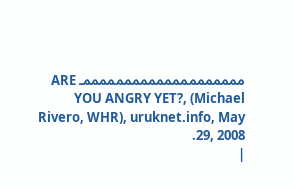ممممممممممممممممممممـ ARE YOU ANGRY YET?, (Michael Rivero, WHR), uruknet.info, May 29, 2008.
|